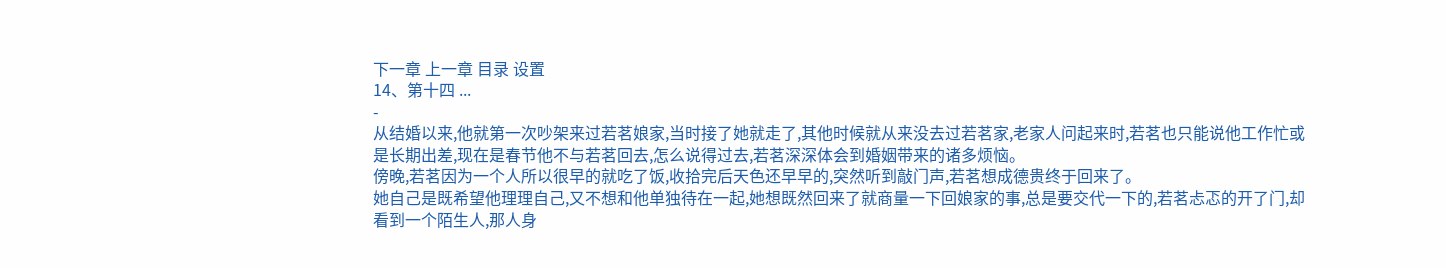下一章 上一章 目录 设置
14、第十四 ...
-
从结婚以来,他就第一次吵架来过若茗娘家,当时接了她就走了,其他时候就从来没去过若茗家,老家人问起来时,若茗也只能说他工作忙或是长期出差,现在是春节他不与若茗回去,怎么说得过去,若茗深深体会到婚姻带来的诸多烦恼。
傍晚,若茗因为一个人所以很早的就吃了饭,收拾完后天色还早早的,突然听到敲门声,若茗想成德贵终于回来了。
她自己是既希望他理理自己,又不想和他单独待在一起,她想既然回来了就商量一下回娘家的事,总是要交代一下的,若茗忐忑的开了门,却看到一个陌生人,那人身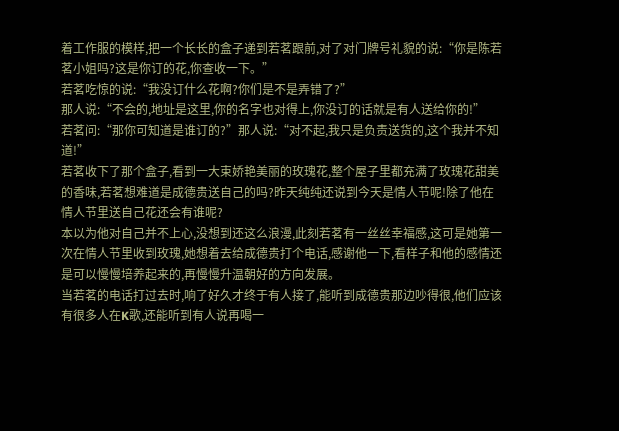着工作服的模样,把一个长长的盒子递到若茗跟前,对了对门牌号礼貌的说:“你是陈若茗小姐吗?这是你订的花,你查收一下。”
若茗吃惊的说:“我没订什么花啊?你们是不是弄错了?”
那人说:“不会的,地址是这里,你的名字也对得上,你没订的话就是有人送给你的!”
若茗问:“那你可知道是谁订的?”那人说:“对不起,我只是负责送货的,这个我并不知道!”
若茗收下了那个盒子,看到一大束娇艳美丽的玫瑰花,整个屋子里都充满了玫瑰花甜美的香味,若茗想难道是成德贵送自己的吗?昨天纯纯还说到今天是情人节呢!除了他在情人节里送自己花还会有谁呢?
本以为他对自己并不上心,没想到还这么浪漫,此刻若茗有一丝丝幸福感,这可是她第一次在情人节里收到玫瑰,她想着去给成德贵打个电话,感谢他一下,看样子和他的感情还是可以慢慢培养起来的,再慢慢升温朝好的方向发展。
当若茗的电话打过去时,响了好久才终于有人接了,能听到成德贵那边吵得很,他们应该有很多人在K歌,还能听到有人说再喝一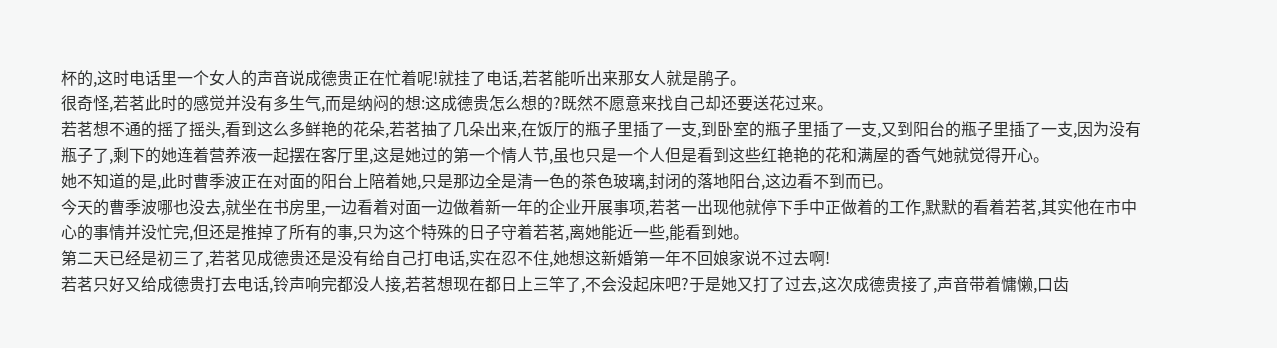杯的,这时电话里一个女人的声音说成德贵正在忙着呢!就挂了电话,若茗能听出来那女人就是鹃子。
很奇怪,若茗此时的感觉并没有多生气,而是纳闷的想:这成德贵怎么想的?既然不愿意来找自己却还要送花过来。
若茗想不通的摇了摇头,看到这么多鲜艳的花朵,若茗抽了几朵出来,在饭厅的瓶子里插了一支,到卧室的瓶子里插了一支,又到阳台的瓶子里插了一支,因为没有瓶子了,剩下的她连着营养液一起摆在客厅里,这是她过的第一个情人节,虽也只是一个人但是看到这些红艳艳的花和满屋的香气她就觉得开心。
她不知道的是,此时曹季波正在对面的阳台上陪着她,只是那边全是清一色的茶色玻璃,封闭的落地阳台,这边看不到而已。
今天的曹季波哪也没去,就坐在书房里,一边看着对面一边做着新一年的企业开展事项,若茗一出现他就停下手中正做着的工作,默默的看着若茗,其实他在市中心的事情并没忙完,但还是推掉了所有的事,只为这个特殊的日子守着若茗,离她能近一些,能看到她。
第二天已经是初三了,若茗见成德贵还是没有给自己打电话,实在忍不住,她想这新婚第一年不回娘家说不过去啊!
若茗只好又给成德贵打去电话,铃声响完都没人接,若茗想现在都日上三竿了,不会没起床吧?于是她又打了过去,这次成德贵接了,声音带着慵懒,口齿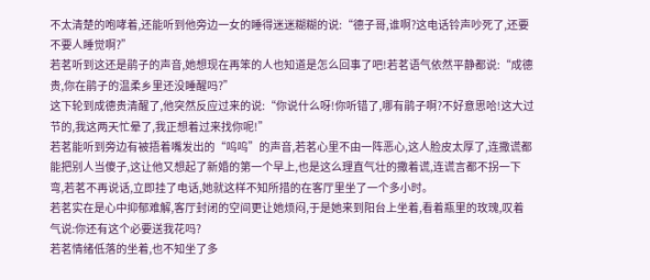不太清楚的咆哮着,还能听到他旁边一女的睡得迷迷糊糊的说:“德子哥,谁啊?这电话铃声吵死了,还要不要人睡觉啊?”
若茗听到这还是鹃子的声音,她想现在再笨的人也知道是怎么回事了吧!若茗语气依然平静都说:“成德贵,你在鹃子的温柔乡里还没睡醒吗?”
这下轮到成德贵清醒了,他突然反应过来的说:“你说什么呀!你听错了,哪有鹃子啊?不好意思哈!这大过节的,我这两天忙晕了,我正想着过来找你呢!”
若茗能听到旁边有被捂着嘴发出的“呜呜”的声音,若茗心里不由一阵恶心,这人脸皮太厚了,连撒谎都能把别人当傻子,这让他又想起了新婚的第一个早上,也是这么理直气壮的撒着谎,连谎言都不拐一下弯,若茗不再说话,立即挂了电话,她就这样不知所措的在客厅里坐了一个多小时。
若茗实在是心中抑郁难解,客厅封闭的空间更让她烦闷,于是她来到阳台上坐着,看着瓶里的玫瑰,叹着气说:你还有这个必要送我花吗?
若茗情绪低落的坐着,也不知坐了多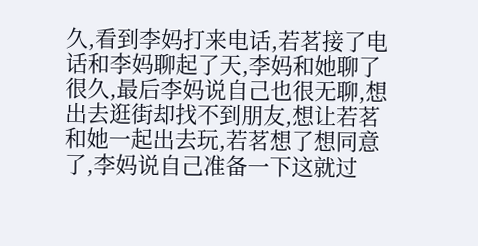久,看到李妈打来电话,若茗接了电话和李妈聊起了天,李妈和她聊了很久,最后李妈说自己也很无聊,想出去逛街却找不到朋友,想让若茗和她一起出去玩,若茗想了想同意了,李妈说自己准备一下这就过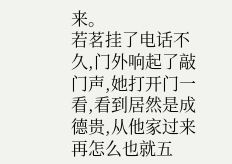来。
若茗挂了电话不久,门外响起了敲门声,她打开门一看,看到居然是成德贵,从他家过来再怎么也就五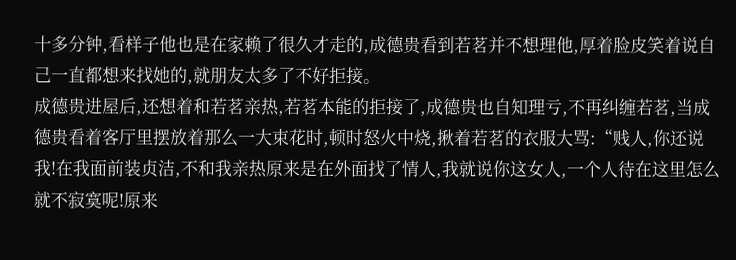十多分钟,看样子他也是在家赖了很久才走的,成德贵看到若茗并不想理他,厚着脸皮笑着说自己一直都想来找她的,就朋友太多了不好拒接。
成德贵进屋后,还想着和若茗亲热,若茗本能的拒接了,成德贵也自知理亏,不再纠缠若茗,当成德贵看着客厅里摆放着那么一大束花时,顿时怒火中烧,揪着若茗的衣服大骂:“贱人,你还说我!在我面前装贞洁,不和我亲热原来是在外面找了情人,我就说你这女人,一个人待在这里怎么就不寂寞呢!原来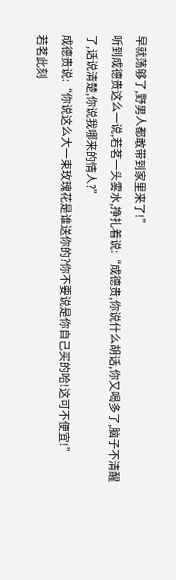早就荡够了,野男人都敢带到家里来了!”
听到成德贵这么一说,若茗一头雾水,挣扎着说:“成德贵,你说什么胡话,你又喝多了,脑子不清醒了,话说清楚,你说我哪来的情人?”
成德贵说:“你说这么大一束玫瑰花是谁送你的?你不要说是你自己买的哈!这可不便宜!”
若茗此刻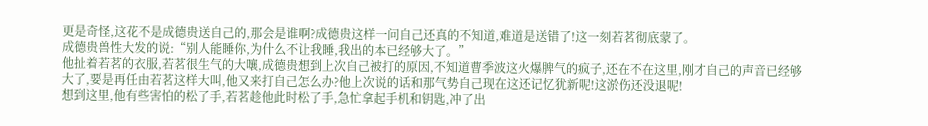更是奇怪,这花不是成德贵送自己的,那会是谁啊?成德贵这样一问自己还真的不知道,难道是送错了!这一刻若茗彻底蒙了。
成德贵兽性大发的说:“别人能睡你,为什么不让我睡,我出的本已经够大了。”
他扯着若茗的衣服,若茗很生气的大嚷,成德贵想到上次自己被打的原因,不知道曹季波这火爆脾气的疯子,还在不在这里,刚才自己的声音已经够大了,要是再任由若茗这样大叫,他又来打自己怎么办?他上次说的话和那气势自己现在这还记忆犹新呢!这淤伤还没退呢!
想到这里,他有些害怕的松了手,若茗趁他此时松了手,急忙拿起手机和钥匙,冲了出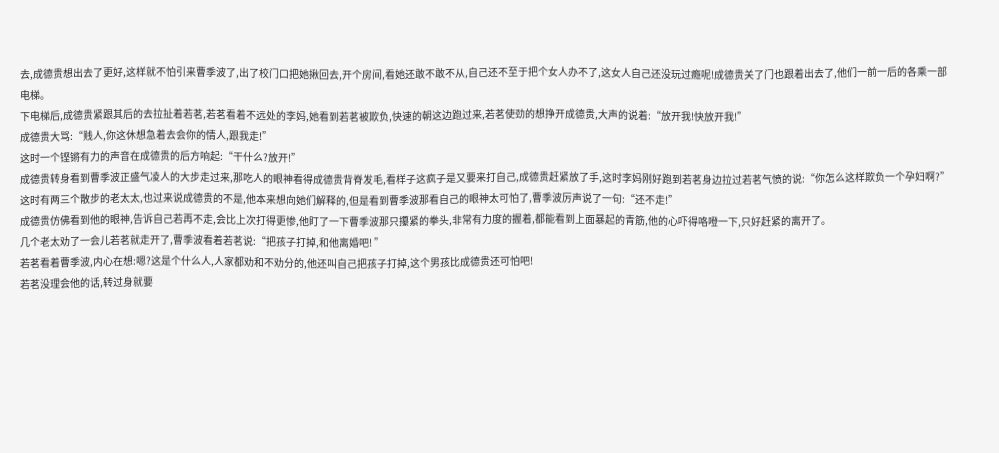去,成德贵想出去了更好,这样就不怕引来曹季波了,出了校门口把她揪回去,开个房间,看她还敢不敢不从,自己还不至于把个女人办不了,这女人自己还没玩过瘾呢!成德贵关了门也跟着出去了,他们一前一后的各乘一部电梯。
下电梯后,成德贵紧跟其后的去拉扯着若茗,若茗看着不远处的李妈,她看到若茗被欺负,快速的朝这边跑过来,若茗使劲的想挣开成德贵,大声的说着:“放开我!快放开我!”
成德贵大骂:“贱人,你这休想急着去会你的情人,跟我走!”
这时一个铿锵有力的声音在成德贵的后方响起:“干什么?放开!”
成德贵转身看到曹季波正盛气凌人的大步走过来,那吃人的眼神看得成德贵背脊发毛,看样子这疯子是又要来打自己,成德贵赶紧放了手,这时李妈刚好跑到若茗身边拉过若茗气愤的说:“你怎么这样欺负一个孕妇啊?”
这时有两三个散步的老太太,也过来说成德贵的不是,他本来想向她们解释的,但是看到曹季波那看自己的眼神太可怕了,曹季波厉声说了一句:“还不走!”
成德贵仿佛看到他的眼神,告诉自己若再不走,会比上次打得更惨,他盯了一下曹季波那只攥紧的拳头,非常有力度的握着,都能看到上面暴起的青筋,他的心吓得咯噔一下,只好赶紧的离开了。
几个老太劝了一会儿若茗就走开了,曹季波看着若茗说:“把孩子打掉,和他离婚吧! ”
若茗看着曹季波,内心在想:嗯?这是个什么人,人家都劝和不劝分的,他还叫自己把孩子打掉,这个男孩比成德贵还可怕吧!
若茗没理会他的话,转过身就要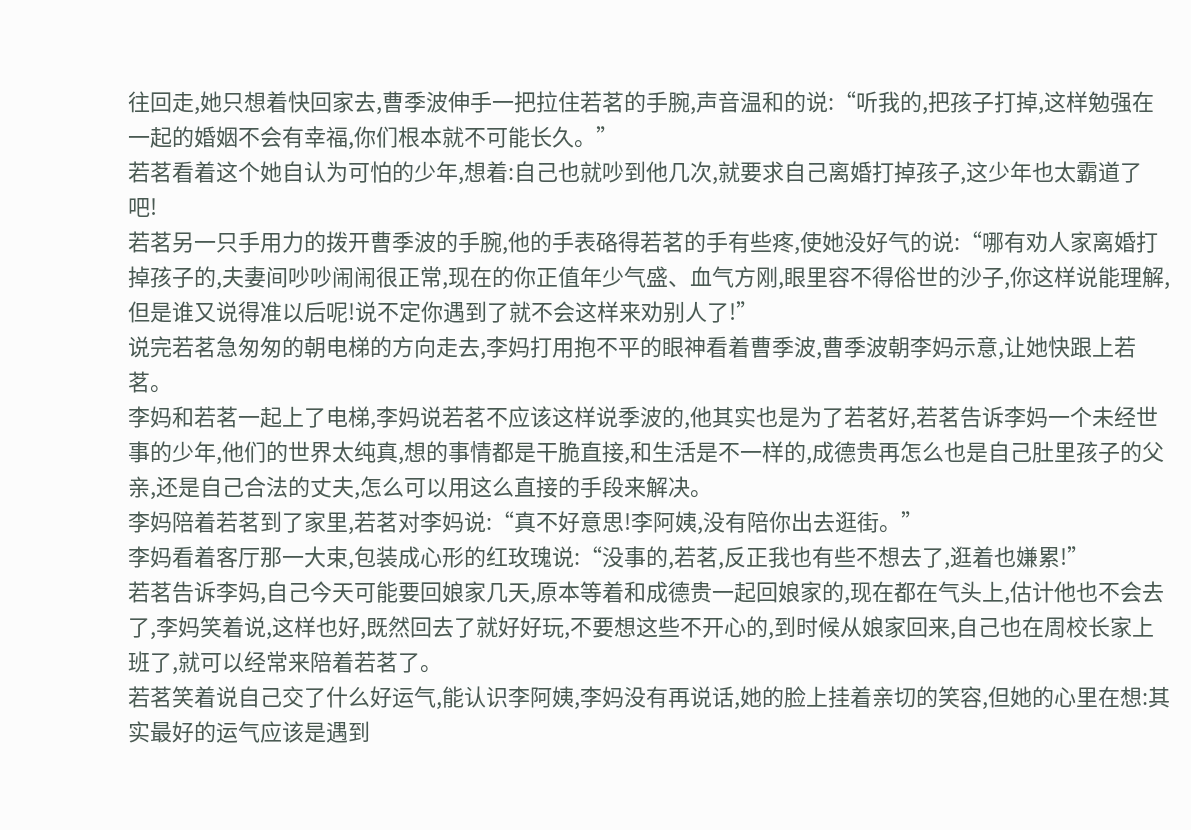往回走,她只想着快回家去,曹季波伸手一把拉住若茗的手腕,声音温和的说:“听我的,把孩子打掉,这样勉强在一起的婚姻不会有幸福,你们根本就不可能长久。”
若茗看着这个她自认为可怕的少年,想着:自己也就吵到他几次,就要求自己离婚打掉孩子,这少年也太霸道了吧!
若茗另一只手用力的拨开曹季波的手腕,他的手表硌得若茗的手有些疼,使她没好气的说:“哪有劝人家离婚打掉孩子的,夫妻间吵吵闹闹很正常,现在的你正值年少气盛、血气方刚,眼里容不得俗世的沙子,你这样说能理解,但是谁又说得准以后呢!说不定你遇到了就不会这样来劝别人了!”
说完若茗急匆匆的朝电梯的方向走去,李妈打用抱不平的眼神看着曹季波,曹季波朝李妈示意,让她快跟上若茗。
李妈和若茗一起上了电梯,李妈说若茗不应该这样说季波的,他其实也是为了若茗好,若茗告诉李妈一个未经世事的少年,他们的世界太纯真,想的事情都是干脆直接,和生活是不一样的,成德贵再怎么也是自己肚里孩子的父亲,还是自己合法的丈夫,怎么可以用这么直接的手段来解决。
李妈陪着若茗到了家里,若茗对李妈说:“真不好意思!李阿姨,没有陪你出去逛街。”
李妈看着客厅那一大束,包装成心形的红玫瑰说:“没事的,若茗,反正我也有些不想去了,逛着也嫌累!”
若茗告诉李妈,自己今天可能要回娘家几天,原本等着和成德贵一起回娘家的,现在都在气头上,估计他也不会去了,李妈笑着说,这样也好,既然回去了就好好玩,不要想这些不开心的,到时候从娘家回来,自己也在周校长家上班了,就可以经常来陪着若茗了。
若茗笑着说自己交了什么好运气,能认识李阿姨,李妈没有再说话,她的脸上挂着亲切的笑容,但她的心里在想:其实最好的运气应该是遇到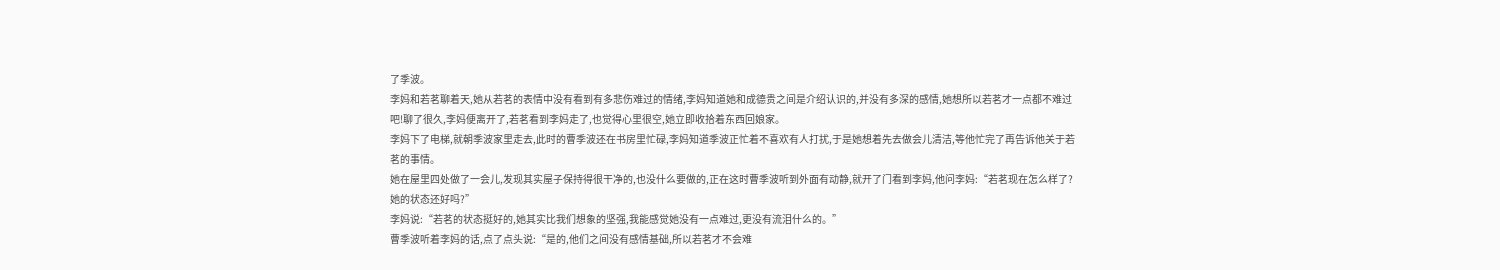了季波。
李妈和若茗聊着天,她从若茗的表情中没有看到有多悲伤难过的情绪,李妈知道她和成德贵之间是介绍认识的,并没有多深的感情,她想所以若茗才一点都不难过吧!聊了很久,李妈便离开了,若茗看到李妈走了,也觉得心里很空,她立即收拾着东西回娘家。
李妈下了电梯,就朝季波家里走去,此时的曹季波还在书房里忙碌,李妈知道季波正忙着不喜欢有人打扰,于是她想着先去做会儿清洁,等他忙完了再告诉他关于若茗的事情。
她在屋里四处做了一会儿,发现其实屋子保持得很干净的,也没什么要做的,正在这时曹季波听到外面有动静,就开了门看到李妈,他问李妈:“若茗现在怎么样了?她的状态还好吗?”
李妈说:“若茗的状态挺好的,她其实比我们想象的坚强,我能感觉她没有一点难过,更没有流泪什么的。”
曹季波听着李妈的话,点了点头说:“是的,他们之间没有感情基础,所以若茗才不会难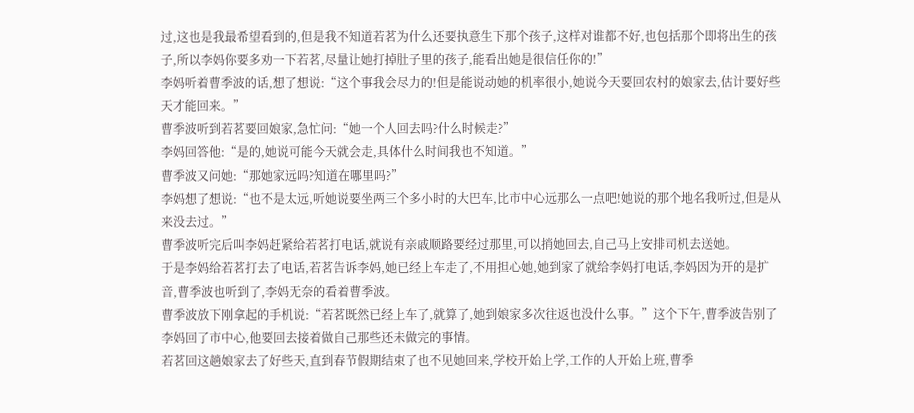过,这也是我最希望看到的,但是我不知道若茗为什么还要执意生下那个孩子,这样对谁都不好,也包括那个即将出生的孩子,所以李妈你要多劝一下若茗,尽量让她打掉肚子里的孩子,能看出她是很信任你的!”
李妈听着曹季波的话,想了想说:“这个事我会尽力的!但是能说动她的机率很小,她说今天要回农村的娘家去,估计要好些天才能回来。”
曹季波听到若茗要回娘家,急忙问:“她一个人回去吗?什么时候走?”
李妈回答他:“是的,她说可能今天就会走,具体什么时间我也不知道。”
曹季波又问她:“那她家远吗?知道在哪里吗?”
李妈想了想说:“也不是太远,听她说要坐两三个多小时的大巴车,比市中心远那么一点吧!她说的那个地名我听过,但是从来没去过。”
曹季波听完后叫李妈赶紧给若茗打电话,就说有亲戚顺路要经过那里,可以捎她回去,自己马上安排司机去送她。
于是李妈给若茗打去了电话,若茗告诉李妈,她已经上车走了,不用担心她,她到家了就给李妈打电话,李妈因为开的是扩音,曹季波也听到了,李妈无奈的看着曹季波。
曹季波放下刚拿起的手机说:“若茗既然已经上车了,就算了,她到娘家多次往返也没什么事。”这个下午,曹季波告别了李妈回了市中心,他要回去接着做自己那些还未做完的事情。
若茗回这趟娘家去了好些天,直到春节假期结束了也不见她回来,学校开始上学,工作的人开始上班,曹季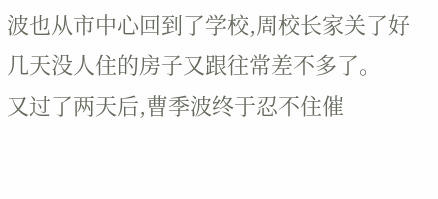波也从市中心回到了学校,周校长家关了好几天没人住的房子又跟往常差不多了。
又过了两天后,曹季波终于忍不住催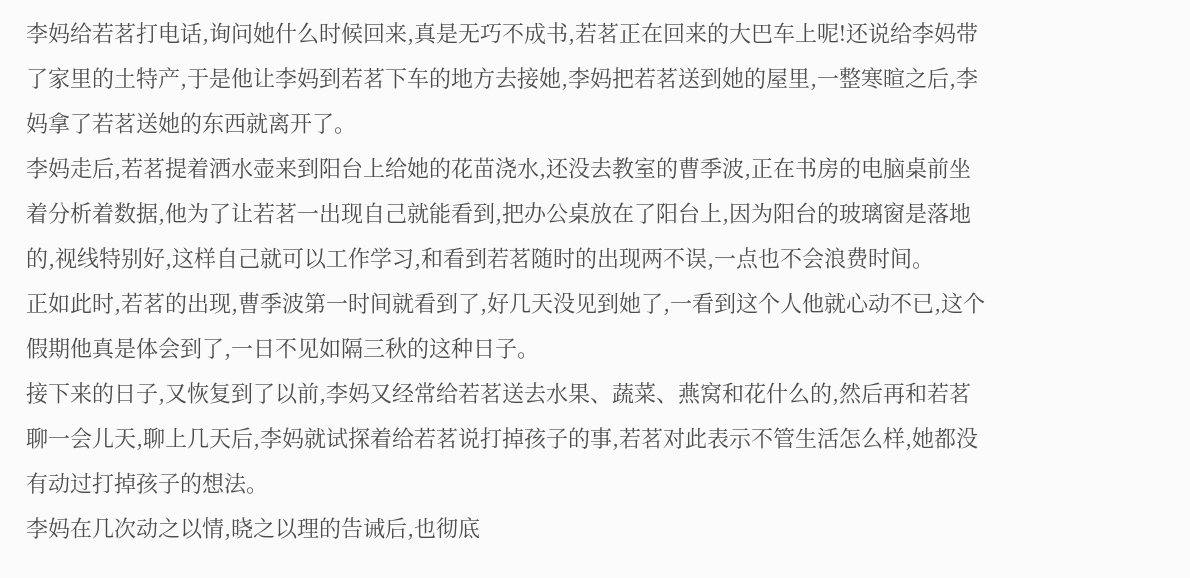李妈给若茗打电话,询问她什么时候回来,真是无巧不成书,若茗正在回来的大巴车上呢!还说给李妈带了家里的土特产,于是他让李妈到若茗下车的地方去接她,李妈把若茗送到她的屋里,一整寒暄之后,李妈拿了若茗送她的东西就离开了。
李妈走后,若茗提着洒水壶来到阳台上给她的花苗浇水,还没去教室的曹季波,正在书房的电脑桌前坐着分析着数据,他为了让若茗一出现自己就能看到,把办公桌放在了阳台上,因为阳台的玻璃窗是落地的,视线特别好,这样自己就可以工作学习,和看到若茗随时的出现两不误,一点也不会浪费时间。
正如此时,若茗的出现,曹季波第一时间就看到了,好几天没见到她了,一看到这个人他就心动不已,这个假期他真是体会到了,一日不见如隔三秋的这种日子。
接下来的日子,又恢复到了以前,李妈又经常给若茗送去水果、蔬菜、燕窝和花什么的,然后再和若茗聊一会儿天,聊上几天后,李妈就试探着给若茗说打掉孩子的事,若茗对此表示不管生活怎么样,她都没有动过打掉孩子的想法。
李妈在几次动之以情,晓之以理的告诫后,也彻底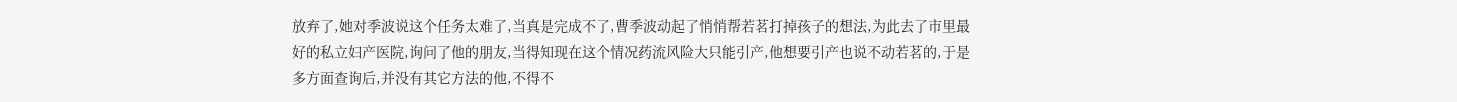放弃了,她对季波说这个任务太难了,当真是完成不了,曹季波动起了悄悄帮若茗打掉孩子的想法,为此去了市里最好的私立妇产医院,询问了他的朋友,当得知现在这个情况药流风险大只能引产,他想要引产也说不动若茗的,于是多方面查询后,并没有其它方法的他,不得不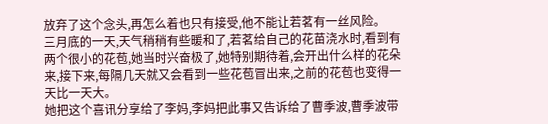放弃了这个念头,再怎么着也只有接受,他不能让若茗有一丝风险。
三月底的一天,天气稍稍有些暖和了,若茗给自己的花苗浇水时,看到有两个很小的花苞,她当时兴奋极了,她特别期待着,会开出什么样的花朵来,接下来,每隔几天就又会看到一些花苞冒出来,之前的花苞也变得一天比一天大。
她把这个喜讯分享给了李妈,李妈把此事又告诉给了曹季波,曹季波带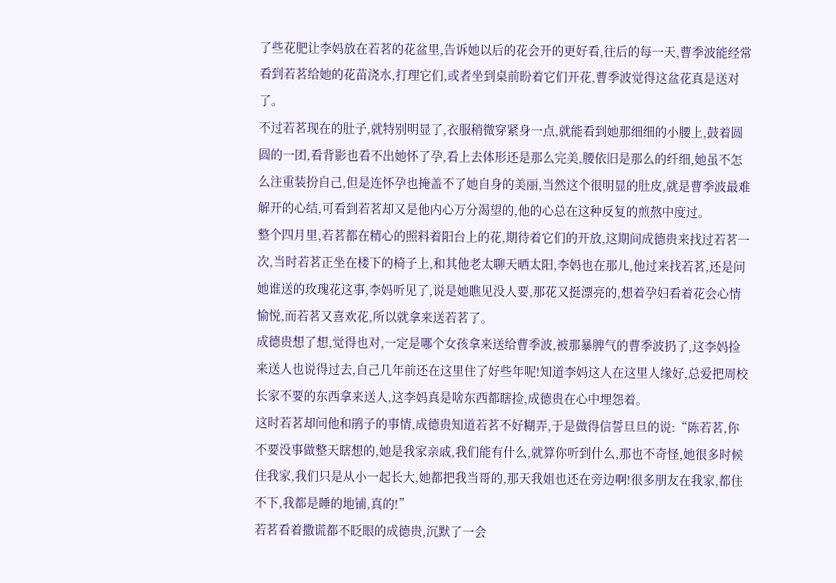了些花肥让李妈放在若茗的花盆里,告诉她以后的花会开的更好看,往后的每一天,曹季波能经常看到若茗给她的花苗浇水,打理它们,或者坐到桌前盼着它们开花,曹季波觉得这盆花真是送对了。
不过若茗现在的肚子,就特别明显了,衣服稍微穿紧身一点,就能看到她那细细的小腰上,鼓着圆圆的一团,看背影也看不出她怀了孕,看上去体形还是那么完美,腰依旧是那么的纤细,她虽不怎么注重装扮自己,但是连怀孕也掩盖不了她自身的美丽,当然这个很明显的肚皮,就是曹季波最难解开的心结,可看到若茗却又是他内心万分渴望的,他的心总在这种反复的煎熬中度过。
整个四月里,若茗都在精心的照料着阳台上的花,期待着它们的开放,这期间成德贵来找过若茗一次,当时若茗正坐在楼下的椅子上,和其他老太聊天晒太阳,李妈也在那儿,他过来找若茗,还是问她谁送的玫瑰花这事,李妈听见了,说是她瞧见没人要,那花又挺漂亮的,想着孕妇看着花会心情愉悦,而若茗又喜欢花,所以就拿来送若茗了。
成德贵想了想,觉得也对,一定是哪个女孩拿来送给曹季波,被那暴脾气的曹季波扔了,这李妈捡来送人也说得过去,自己几年前还在这里住了好些年呢!知道李妈这人在这里人缘好,总爱把周校长家不要的东西拿来送人,这李妈真是啥东西都瞎捡,成德贵在心中埋怨着。
这时若茗却问他和鹃子的事情,成德贵知道若茗不好糊弄,于是做得信誓旦旦的说:“陈若茗,你不要没事做整天瞎想的,她是我家亲戚,我们能有什么,就算你听到什么,那也不奇怪,她很多时候住我家,我们只是从小一起长大,她都把我当哥的,那天我姐也还在旁边啊!很多朋友在我家,都住不下,我都是睡的地铺,真的!”
若茗看着撒谎都不眨眼的成德贵,沉默了一会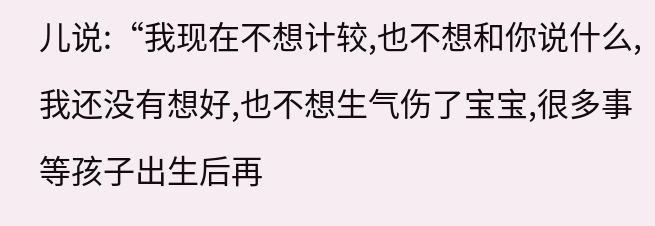儿说:“我现在不想计较,也不想和你说什么,我还没有想好,也不想生气伤了宝宝,很多事等孩子出生后再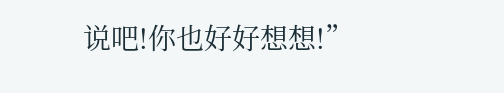说吧!你也好好想想!”